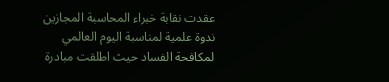عقدت نقابة خبراء المحاسبة المجازين ندوة علمية لمناسبة اليوم العالمي لمكافحة الفساد حيث اطلقت مبادرة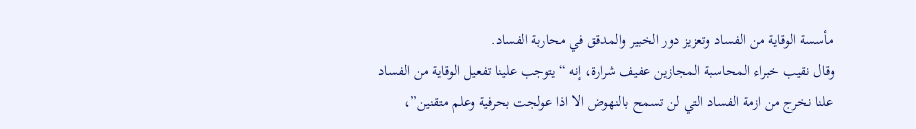مأسسة الوقاية من الفساد وتعزيز دور الخبير والمدقق في محاربة الفساد.
وقال نقيب خبراء المحاسبة المجازين عفيف شرارة، إنه “يتوجب علينا تفعيل الوقاية من الفساد علنا نخرج من ازمة الفساد التي لن تسمح بالنهوض الا اذا عولجت بحرفية وعلم متقنين”،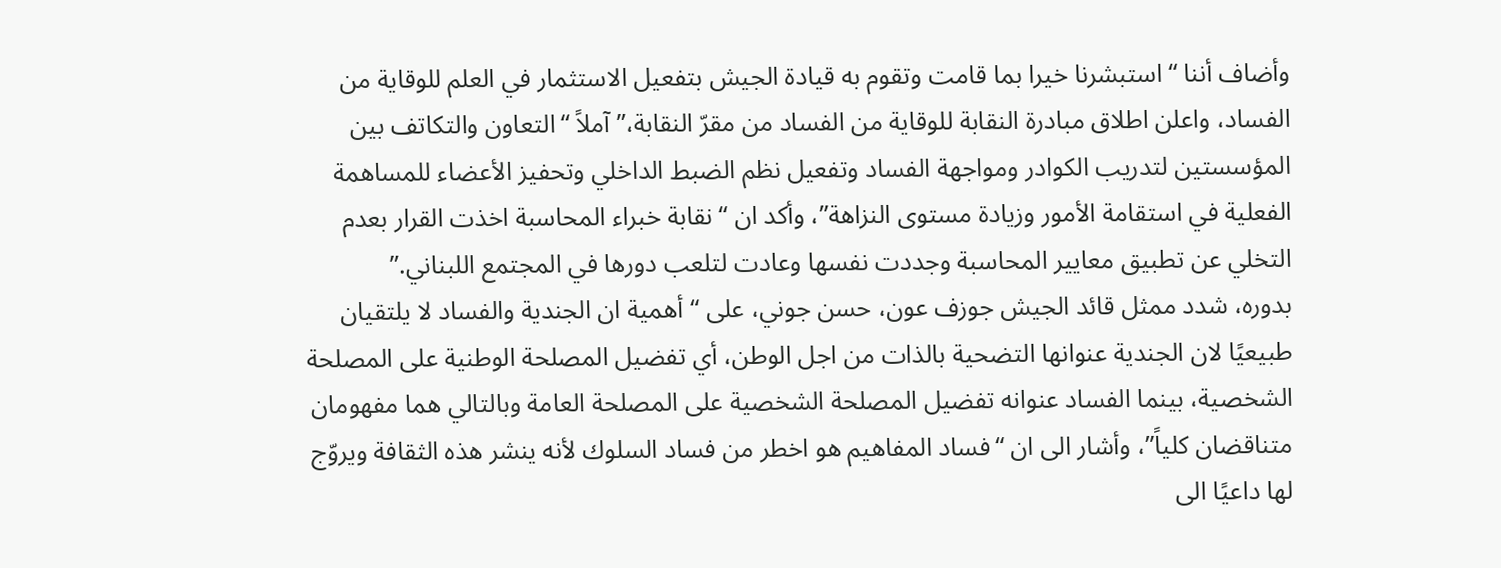وأضاف أننا “استبشرنا خيرا بما قامت وتقوم به قيادة الجيش بتفعيل الاستثمار في العلم للوقاية من الفساد، واعلن اطلاق مبادرة النقابة للوقاية من الفساد من مقرّ النقابة،” آملاً “التعاون والتكاتف بين المؤسستين لتدريب الكوادر ومواجهة الفساد وتفعيل نظم الضبط الداخلي وتحفيز الأعضاء للمساهمة الفعلية في استقامة الأمور وزيادة مستوى النزاهة”، وأكد ان “نقابة خبراء المحاسبة اخذت القرار بعدم التخلي عن تطبيق معايير المحاسبة وجددت نفسها وعادت لتلعب دورها في المجتمع اللبناني.”
بدوره، شدد ممثل قائد الجيش جوزف عون، حسن جوني، على “أهمية ان الجندية والفساد لا يلتقيان طبيعيًا لان الجندية عنوانها التضحية بالذات من اجل الوطن، أي تفضيل المصلحة الوطنية على المصلحة الشخصية، بينما الفساد عنوانه تفضيل المصلحة الشخصية على المصلحة العامة وبالتالي هما مفهومان متناقضان كلياً”، وأشار الى ان “فساد المفاهيم هو اخطر من فساد السلوك لأنه ينشر هذه الثقافة ويروّج لها داعيًا الى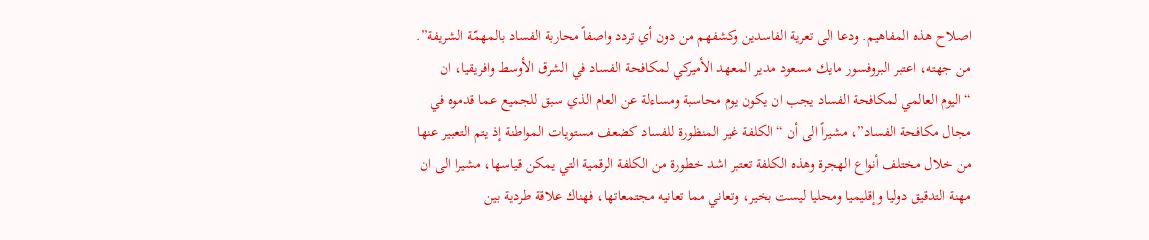اصلاح هذه المفاهيم. ودعا الى تعرية الفاسدين وكشفهم من دون أي تردد واصفاً محاربة الفساد بالمهمّة الشريفة”.
من جهته، اعتبر البروفسور مايك مسعود مدير المعهد الأميركي لمكافحة الفساد في الشرق الأوسط وافريقيا، ان “اليوم العالمي لمكافحة الفساد يجب ان يكون يوم محاسبة ومساءلة عن العام الذي سبق للجميع عما قدموه في مجال مكافحة الفساد”، مشيراً الى أن “الكلفة غير المنظورة للفساد كضعف مستويات المواطنة إذ يتم التعبير عنها من خلال مختلف أنواع الهجرة وهذه الكلفة تعتبر اشد خطورة من الكلفة الرقمية التي يمكن قياسها، مشيرا الى ان مهنة التدقيق دوليا وإقليميا ومحليا ليست بخير، وتعاني مما تعانيه مجتمعاتها، فهناك علاقة طردية بين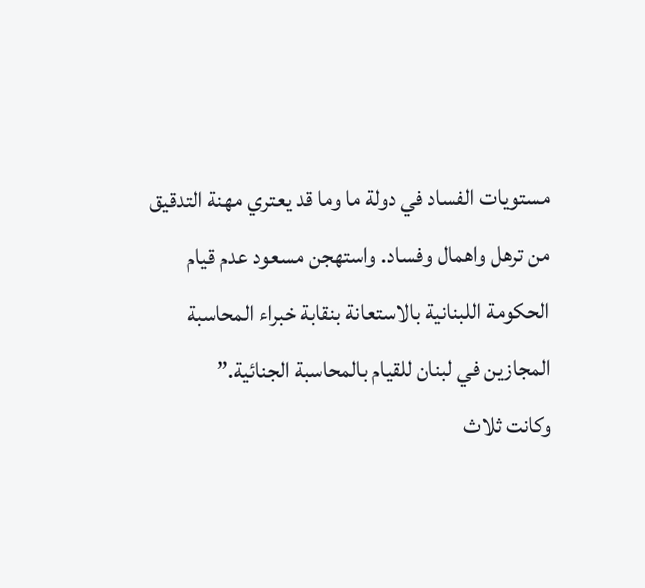مستويات الفساد في دولة ما وما قد يعتري مهنة التدقيق من ترهل واهمال وفساد. واستهجن مسعود عدم قيام الحكومة اللبنانية بالاستعانة بنقابة خبراء المحاسبة المجازين في لبنان للقيام بالمحاسبة الجنائية.”
وكانت ثلاث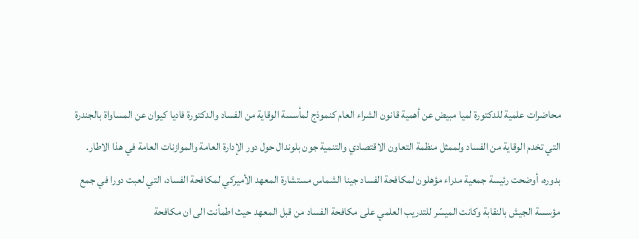محاضرات علمية للدكتورة لميا مبيض عن أهمية قانون الشراء العام كنموذج لمأسسة الوقاية من الفساد والدكتورة فاديا كيوان عن المساواة بالجندرة التي تخدم الوقاية من الفساد ولممثل منظمة التعاون الاقتصادي والتنمية جون بلوندال حول دور الإدارة العامة والموازنات العامة في هذا الاطار.
بدوره، أوضحت رئيسة جمعية مدراء مؤهلون لمكافحة الفساد جينا الشماس مستشارة المعهد الأميركي لمكافحة الفساد، التي لعبت دورا في جمع مؤسسة الجيش بالنقابة وكانت الميسّر للتدريب العلمي على مكافحة الفساد من قبل المعهد حيث اطمأنت الى ان مكافحة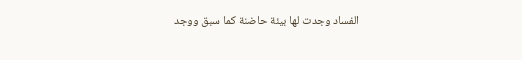الفساد وجدت لها بيئة حاضنة كما سبق ووجد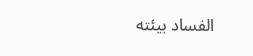الفساد بيئته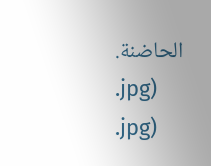الحاضنة.
.jpg)
.jpg)